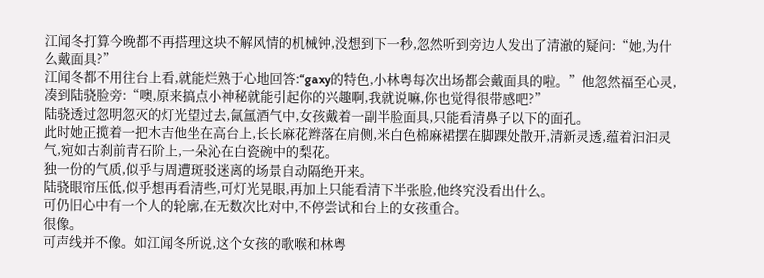江闻冬打算今晚都不再搭理这块不解风情的机械钟,没想到下一秒,忽然听到旁边人发出了清澈的疑问:“她,为什么戴面具?”
江闻冬都不用往台上看,就能烂熟于心地回答:“gaxy的特色,小林粤每次出场都会戴面具的啦。”他忽然福至心灵,凑到陆骁脸旁:“噢,原来搞点小神秘就能引起你的兴趣啊,我就说嘛,你也觉得很带感吧?”
陆骁透过忽明忽灭的灯光望过去,氤氲酒气中,女孩戴着一副半脸面具,只能看清鼻子以下的面孔。
此时她正揽着一把木吉他坐在高台上,长长麻花辫落在肩侧,米白色棉麻裙摆在脚踝处散开,清新灵透,蕴着汩汩灵气,宛如古刹前青石阶上,一朵沁在白瓷碗中的梨花。
独一份的气质,似乎与周遭斑驳迷离的场景自动隔绝开来。
陆骁眼帘压低,似乎想再看清些,可灯光晃眼,再加上只能看清下半张脸,他终究没看出什么。
可仍旧心中有一个人的轮廓,在无数次比对中,不停尝试和台上的女孩重合。
很像。
可声线并不像。如江闻冬所说,这个女孩的歌喉和林粤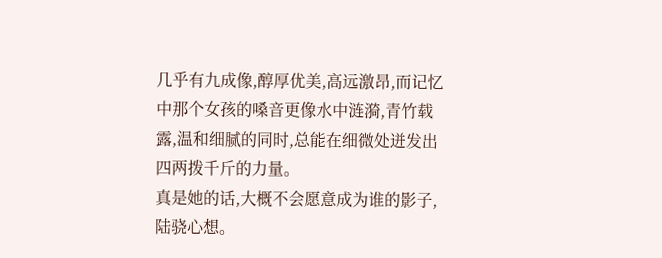几乎有九成像,醇厚优美,高远激昂,而记忆中那个女孩的嗓音更像水中涟漪,青竹载露,温和细腻的同时,总能在细微处迸发出四两拨千斤的力量。
真是她的话,大概不会愿意成为谁的影子,陆骁心想。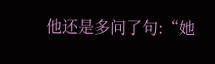他还是多问了句:“她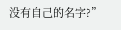没有自己的名字?”